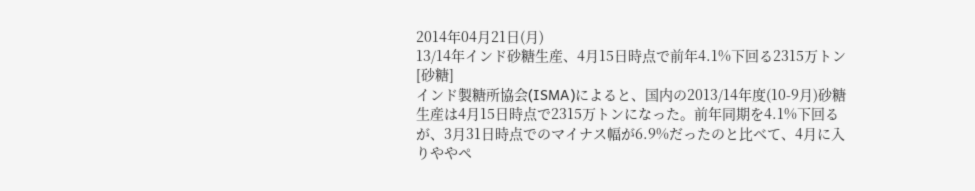2014年04月21日(月)
13/14年インド砂糖生産、4月15日時点で前年4.1%下回る2315万トン
[砂糖]
インド製糖所協会(ISMA)によると、国内の2013/14年度(10-9月)砂糖生産は4月15日時点で2315万トンになった。前年同期を4.1%下回るが、3月31日時点でのマイナス幅が6.9%だったのと比べて、4月に入りややペ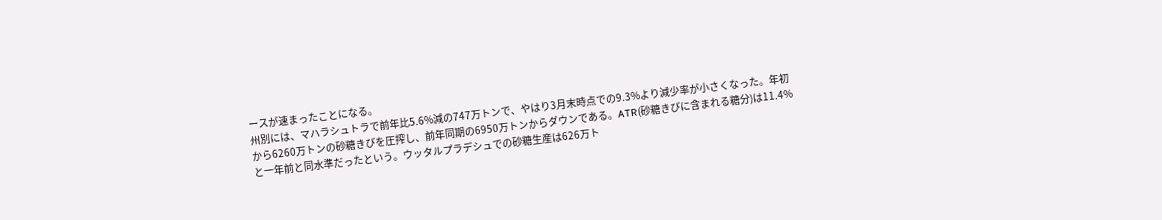ースが速まったことになる。
州別には、マハラシュトラで前年比5.6%減の747万トンで、やはり3月末時点での9.3%より減少率が小さくなった。年初から6260万トンの砂糖きびを圧搾し、前年同期の6950万トンからダウンである。ATR(砂糖きびに含まれる糖分)は11.4%と一年前と同水準だったという。ウッタルプラデシュでの砂糖生産は626万ト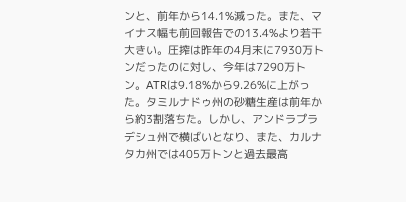ンと、前年から14.1%減った。また、マイナス幅も前回報告での13.4%より若干大きい。圧搾は昨年の4月末に7930万トンだったのに対し、今年は7290万トン。ATRは9.18%から9.26%に上がった。タミルナドゥ州の砂糖生産は前年から約3割落ちた。しかし、アンドラプラデシュ州で横ばいとなり、また、カルナタカ州では405万トンと過去最高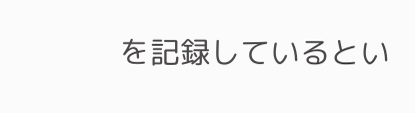を記録しているとい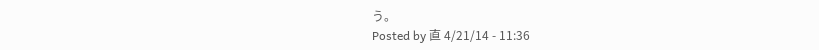う。
Posted by 直 4/21/14 - 11:36